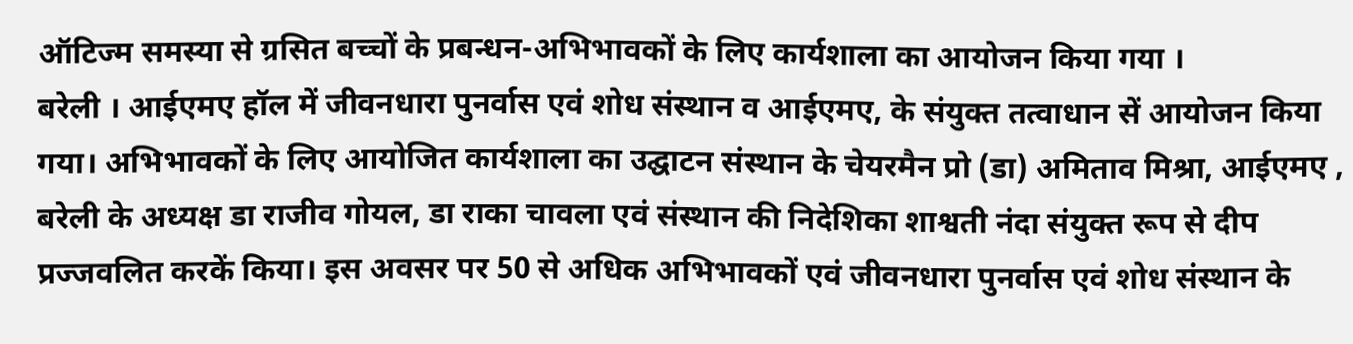ऑटिज्म समस्या से ग्रसित बच्चों के प्रबन्धन-अभिभावकों के लिए कार्यशाला का आयोजन किया गया ।
बरेली । आईएमए हॉल में जीवनधारा पुनर्वास एवं शोध संस्थान व आईएमए, के संयुक्त तत्वाधान सें आयोजन किया गया। अभिभावकों के लिए आयोजित कार्यशाला का उद्घाटन संस्थान के चेयरमैन प्रो (डा) अमिताव मिश्रा, आईएमए , बरेली के अध्यक्ष डा राजीव गोयल, डा राका चावला एवं संस्थान की निदेशिका शाश्वती नंदा संयुक्त रूप से दीप प्रज्जवलित करकें किया। इस अवसर पर 50 से अधिक अभिभावकों एवं जीवनधारा पुनर्वास एवं शोध संस्थान के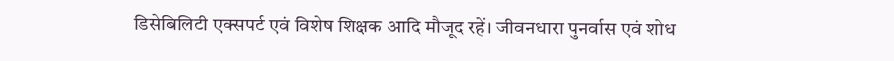डिसेबिलिटी एक्सपर्ट एवं विशेष शिक्षक आदि मौजूद रहें। जीवनधारा पुनर्वास एवं शोध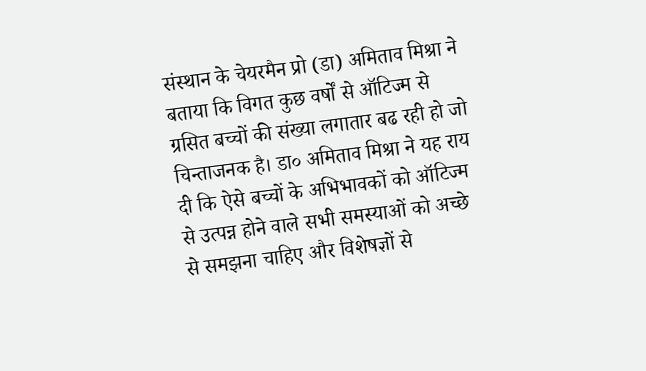संस्थान के चेयरमैन प्रो (डा) अमिताव मिश्रा ने बताया कि विगत कुछ वर्षों से ऑटिज्म से ग्रसित बच्चों की संख्या लगातार बढ रही हो जो चिन्ताजनक है। डा० अमिताव मिश्रा ने यह राय दी कि ऐसे बच्चों के अभिभावकों को ऑटिज्म से उत्पन्न होने वाले सभी समस्याओं को अच्छे से समझना चाहिए और विशेषज्ञों से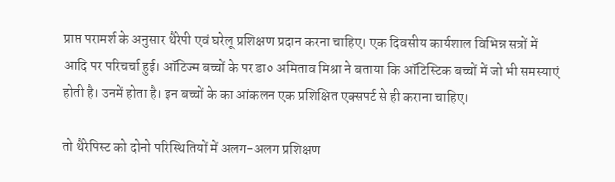प्राप्त परामर्श के अनुसार थैरेपी एवं घरेलू प्रशिक्षण प्रदान करना चाहिए। एक दिवसीय कार्यशाल विभिन्न सत्रों में आदि पर परिचर्चा हुई। ऑटिज्म बच्चों के पर डा० अमिताव मिश्रा ने बताया कि ऑटिस्टिक बच्चों में जो भी समस्याएं होती है। उनमें होता है। इन बच्चों के का आंकलन एक प्रशिक्षित एक्सपर्ट से ही कराना चाहिए।

तो थैरेपिस्ट को दोनो परिस्थितियों में अलग-अलग प्रशिक्षण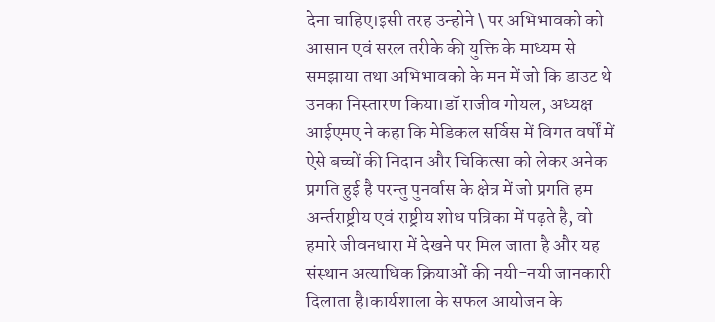देना चाहिए।इसी तरह उन्होने \ पर अभिभावको को आसान एवं सरल तरीके की युक्ति के माध्यम से समझाया तथा अभिभावको के मन में जो कि डाउट थे उनका निस्तारण किया।डॉ राजीव गोयल, अध्यक्ष आईएमए ने कहा कि मेडिकल सर्विस में विगत वर्षों में ऐसे बच्चों की निदान और चिकित्सा को लेकर अनेक प्रगति हुई है परन्तु पुनर्वास के क्षेत्र में जो प्रगति हम अर्न्तराष्ट्रीय एवं राष्ट्रीय शोध पत्रिका में पढ़ते है, वो हमारे जीवनधारा में देखने पर मिल जाता है और यह संस्थान अत्याधिक क्रियाओं की नयी-नयी जानकारी दिलाता है।कार्यशाला के सफल आयोजन के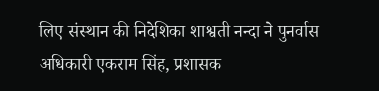लिए संस्थान की निदेशिका शाश्वती नन्दा ने पुनर्वास अधिकारी एकराम सिंह, प्रशासक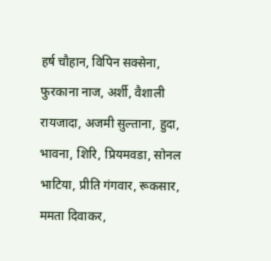हर्ष चौहान, विपिन सक्सेना, फुरकाना नाज, अर्शी, वैशाली रायजादा, अजमी सुल्ताना, हुदा, भावना, शिरि, प्रियमवडा, सोनल भाटिया, प्रीति गंगवार, रूकसार, ममता दिवाकर,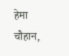हेमा चौहान,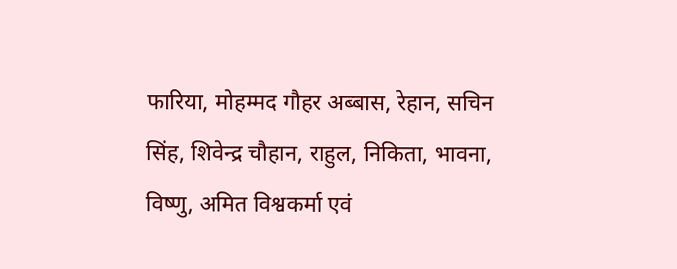फारिया, मोहम्मद गौहर अब्बास, रेहान, सचिन सिंह, शिवेन्द्र चौहान, राहुल, निकिता, भावना, विष्णु, अमित विश्वकर्मा एवं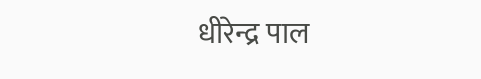धीरेन्द्र पाल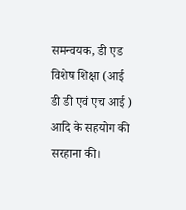समन्वयक, डी एड विशेष शिक्षा (आई डी डी एवं एच आई ) आदि के सहयोग की सरहाना की।